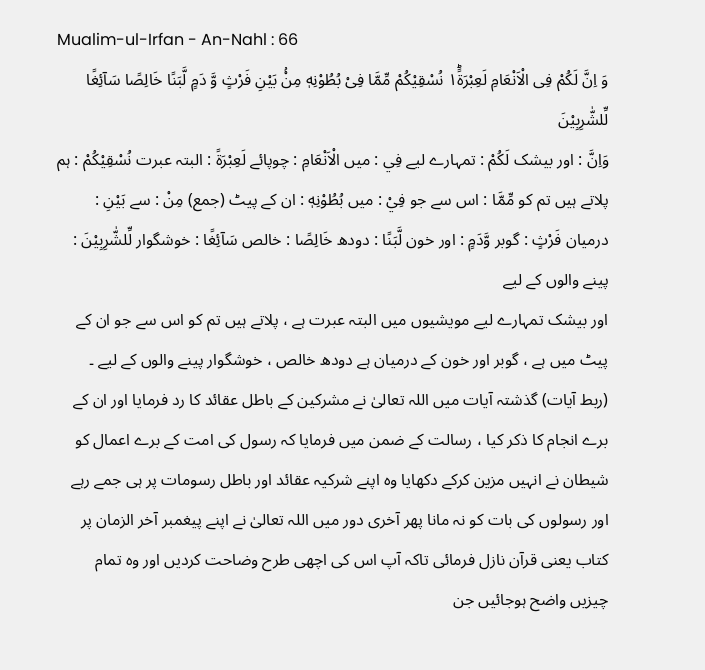Mualim-ul-Irfan - An-Nahl : 66
وَ اِنَّ لَكُمْ فِی الْاَنْعَامِ لَعِبْرَةً١ؕ نُسْقِیْكُمْ مِّمَّا فِیْ بُطُوْنِهٖ مِنْۢ بَیْنِ فَرْثٍ وَّ دَمٍ لَّبَنًا خَالِصًا سَآئِغًا لِّلشّٰرِبِیْنَ
وَاِنَّ : اور بیشک لَكُمْ : تمہارے لیے فِي : میں الْاَنْعَامِ : چوپائے لَعِبْرَةً : البتہ عبرت نُسْقِيْكُمْ : ہم پلاتے ہیں تم کو مِّمَّا : اس سے جو فِيْ : میں بُطُوْنِهٖ : ان کے پیٹ (جمع) مِنْ : سے بَيْنِ : درمیان فَرْثٍ : گوبر وَّدَمٍ : اور خون لَّبَنًا : دودھ خَالِصًا : خالص سَآئِغًا : خوشگوار لِّلشّٰرِبِيْنَ : پینے والوں کے لیے
اور بیشک تمہارے لیے مویشیوں میں البتہ عبرت ہے ، پلاتے ہیں تم کو اس سے جو ان کے پیٹ میں ہے ، گوبر اور خون کے درمیان ہے دودھ خالص ، خوشگوار پینے والوں کے لیے ۔
(ربط آیات) گذشتہ آیات میں اللہ تعالیٰ نے مشرکین کے باطل عقائد کا رد فرمایا اور ان کے برے انجام کا ذکر کیا ، رسالت کے ضمن میں فرمایا کہ رسول کی امت کے برے اعمال کو شیطان نے انہیں مزین کرکے دکھایا وہ اپنے شرکیہ عقائد اور باطل رسومات پر ہی جمے رہے اور رسولوں کی بات کو نہ مانا پھر آخری دور میں اللہ تعالیٰ نے اپنے پیغمبر آخر الزمان پر کتاب یعنی قرآن نازل فرمائی تاکہ آپ اس کی اچھی طرح وضاحت کردیں اور وہ تمام چیزیں واضح ہوجائیں جن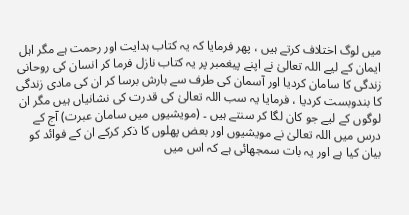میں لوگ اختلاف کرتے ہیں ، پھر فرمایا کہ یہ کتاب ہدایت اور رحمت ہے مگر اہل ایمان کے لیے اللہ تعالیٰ نے اپنے پیغمبر پر یہ کتاب نازل فرما کر انسان کی روحانی زندگی کا سامان کردیا اور آسمان کی طرف سے بارش برسا کر ان کی مادی زندگی کا بندوبست کردیا ، فرمایا یہ سب اللہ تعالیٰ کی قدرت کی نشانیاں ہیں مگر ان لوگوں کے لیے جو کان لگا کر سنتے ہیں ۔ (مویشیوں میں سامان عبرت) آج کے درس میں اللہ تعالیٰ نے مویشیوں اور بعض پھلوں کا ذکر کرکے ان کے فوائد کو بیان کیا ہے اور یہ بات سمجھائی ہے کہ اس میں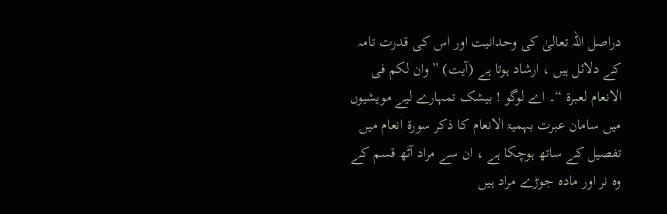دراصل اللہ تعالیٰ کی وحدانیت اور اس کی قدرت تامہ کے دلائل ہیں ، ارشاد ہوتا ہے (آیت) ” وان لکم فی الانعام لعبرۃ “۔ اے لوگو ! بیشک تمہارے لیے مویشیوں میں سامان عبرت بہمیۃ الانعام کا ذکر سورة انعام میں تفصیل کے ساتھ ہوچکا ہے ، ان سے مراد آٹھ قسم کے وہ نر اور مادہ جوڑے مراد ہیں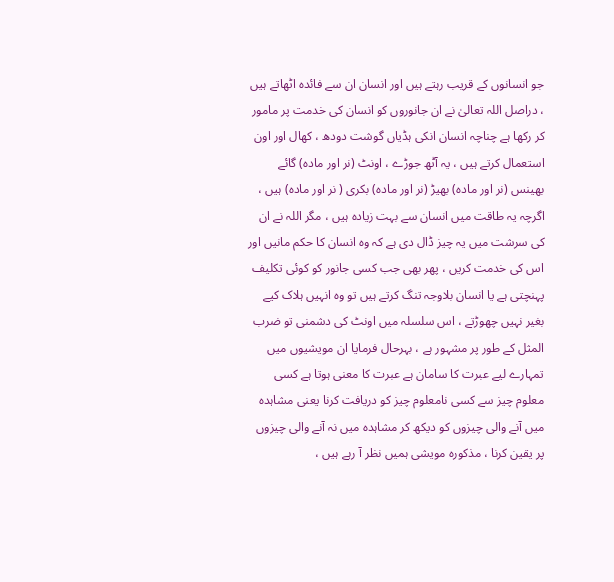جو انسانوں کے قریب رہتے ہیں اور انسان ان سے فائدہ اٹھاتے ہیں ، دراصل اللہ تعالیٰ نے ان جانوروں کو انسان کی خدمت پر مامور کر رکھا ہے چناچہ انسان انکی ہڈیاں گوشت دودھ ، کھال اور اون استعمال کرتے ہیں ، یہ آٹھ جوڑے ، اونٹ (نر اور مادہ) گائے بھینس (نر اور مادہ) بھیڑ (نر اور مادہ) بکری ( نر اور مادہ) ہیں ، اگرچہ یہ طاقت میں انسان سے بہت زیادہ ہیں ، مگر اللہ نے ان کی سرشت میں یہ چیز ڈال دی ہے کہ وہ انسان کا حکم مانیں اور اس کی خدمت کریں ، پھر بھی جب کسی جانور کو کوئی تکلیف پہنچتی ہے یا انسان بلاوجہ تنگ کرتے ہیں تو وہ انہیں ہلاک کیے بغیر نہیں چھوڑتے ، اس سلسلہ میں اونٹ کی دشمنی تو ضرب المثل کے طور پر مشہور ہے ، بہرحال فرمایا ان مویشیوں میں تمہارے لیے عبرت کا سامان ہے عبرت کا معنی ہوتا ہے کسی معلوم چیز سے کسی نامعلوم چیز کو دریافت کرنا یعنی مشاہدہ میں آنے والی چیزوں کو دیکھ کر مشاہدہ میں نہ آنے والی چیزوں پر یقین کرنا ، مذکورہ مویشی ہمیں نظر آ رہے ہیں ،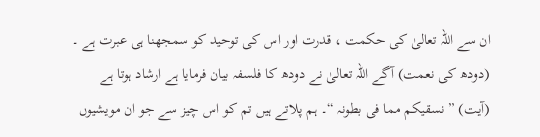ان سے اللہ تعالیٰ کی حکمت ، قدرت اور اس کی توحید کو سمجھنا ہی عبرت ہے ۔ (دودھ کی نعمت) آگے اللہ تعالیٰ نے دودھ کا فلسفہ بیان فرمایا ہے ارشاد ہوتا ہے (آیت) ” نسقیکم مما فی بطونہ “۔ ہم پلاتے ہیں تم کو اس چیز سے جو ان مویشیوں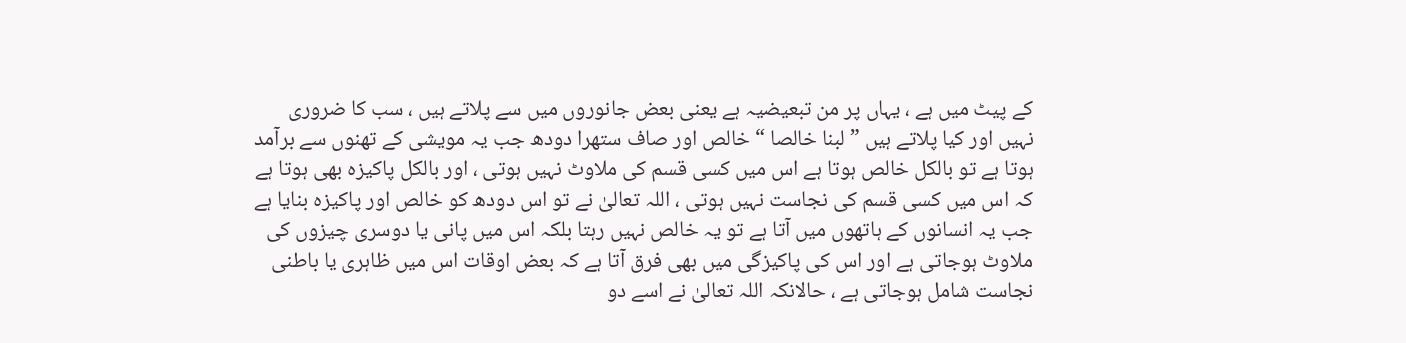کے پیٹ میں ہے ، یہاں پر من تبعیضیہ ہے یعنی بعض جانوروں میں سے پلاتے ہیں ، سب کا ضروری نہیں اور کیا پلاتے ہیں ” لبنا خالصا “ خالص اور صاف ستھرا دودھ جب یہ مویشی کے تھنوں سے برآمد ہوتا ہے تو بالکل خالص ہوتا ہے اس میں کسی قسم کی ملاوٹ نہیں ہوتی ، اور بالکل پاکیزہ بھی ہوتا ہے کہ اس میں کسی قسم کی نجاست نہیں ہوتی ، اللہ تعالیٰ نے تو اس دودھ کو خالص اور پاکیزہ بنایا ہے جب یہ انسانوں کے ہاتھوں میں آتا ہے تو یہ خالص نہیں رہتا بلکہ اس میں پانی یا دوسری چیزوں کی ملاوٹ ہوجاتی ہے اور اس کی پاکیزگی میں بھی فرق آتا ہے کہ بعض اوقات اس میں ظاہری یا باطنی نجاست شامل ہوجاتی ہے ، حالانکہ اللہ تعالیٰ نے اسے دو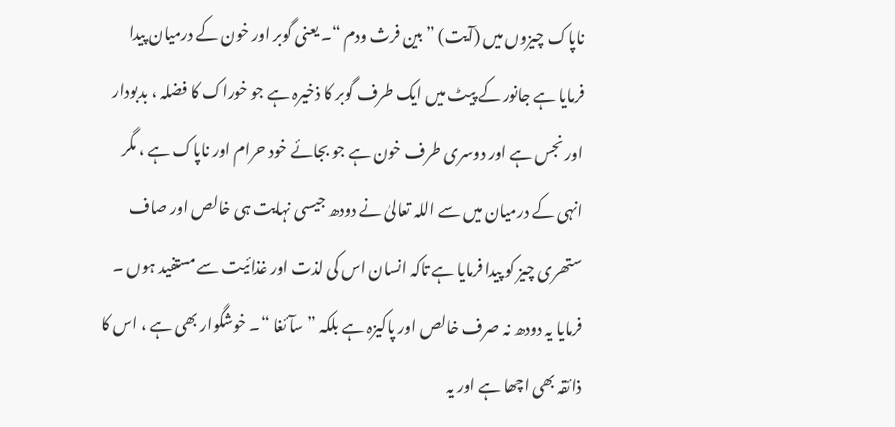ناپاک چیزوں میں (آیت) ” بین فرث ودم “۔ یعنی گوبر اور خون کے درمیان پیدا فرمایا ہے جانور کے پیٹ میں ایک طرف گوبر کا ذخیرہ ہے جو خوراک کا فضلہ ، بدبودار اور نجس ہے اور دوسری طرف خون ہے جو بجائے خود حرام اور ناپاک ہے ، مگر انہی کے درمیان میں سے اللہ تعالیٰ نے دودھ جیسی نہایت ہی خالص اور صاف ستھری چیز کو پیدا فرمایا ہے تاکہ انسان اس کی لذت اور غذائیت سے مستفید ہوں ۔ فرمایا یہ دودھ نہ صرف خالص اور پاکیزہ ہے بلکہ ” سآئغا “۔ خوشگوار بھی ہے ، اس کا ذائقہ بھی اچھا ہے اور یہ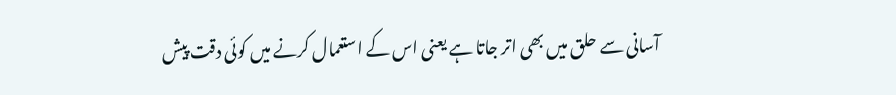آسانی سے حلق میں بھی اتر جاتا ہے یعنی اس کے استعمال کرنے میں کوئی دقت پیش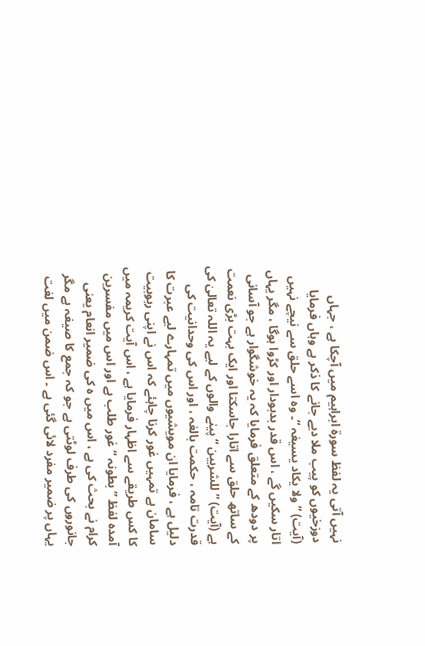نہیں آتی یہ لفظ سورة ابراہیم میں آچکا ہے ، جہاں دوزخیوں کو پیب ملا دیے جانے کا ذکر ہے وہاں فرمایا (آیت) ” ولا یکاد یسیغہ “۔ وہ اسے حلق سے نیچے نہیں اتار سکیں گے ، اس قدر بدبودار اور کڑوا ہوگا ، مگر یہاں پر دودھ کے متعلق فرمایا کہ یہ خوشگوار ہے جو آسانی کے ساتھ حلق سے اتارا جاسکتا اور ایک بہت بڑی نعمت ہے (آیت) ” للشربین “ پینے والوں کے لیے یہ اللہ تعالیٰ کی قدرت تامہ ، حکمت بالغہ ، اور اس کی وحدانیت کی دلیل ہے ، فرمایا ان مویشیوں میں تمہارے لیے عبرت کا سامان ہے تمہیں غور کرنا چاہئے کہ اس نے اپنی ربوبیت کا کس طریقے سے اظہار فرمایا ہے ، اس آیت کریمہ میں آمدہ لفظ ” بطونہ “ غور طلب ہے اور اس میں مفسرین کرام نے بحث کی ہے ، اس میں ہ کی ضمیر انعام یعنی جانوروں کی طرف لوٹتی ہے جو کہ جمع کا صیغہ ہے مگر یہاں پر ضمیر مفرد لائی گئی ہے ۔ اس ضمن میں لغت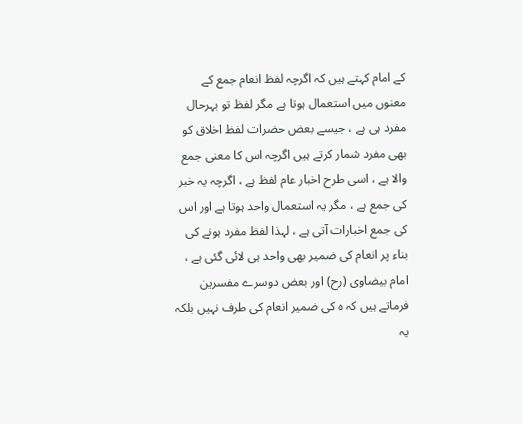کے امام کہتے ہیں کہ اگرچہ لفظ انعام جمع کے معنوں میں استعمال ہوتا ہے مگر لفظ تو بہرحال مفرد ہی ہے ، جیسے بعض حضرات لفظ اخلاق کو بھی مفرد شمار کرتے ہیں اگرچہ اس کا معنی جمع والا ہے ، اسی طرح اخبار عام لفظ ہے ، اگرچہ یہ خبر کی جمع ہے ، مگر یہ استعمال واحد ہوتا ہے اور اس کی جمع اخبارات آتی ہے ، لہذا لفظ مفرد ہونے کی بناء پر انعام کی ضمیر بھی واحد ہی لائی گئی ہے ، امام بیضاوی (رح) اور بعض دوسرے مفسرین فرماتے ہیں کہ ہ کی ضمیر انعام کی طرف نہیں بلکہ یہ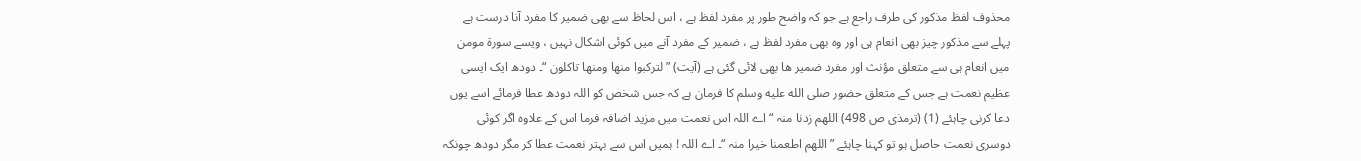محذوف لفظ مذکور کی طرف راجع ہے جو کہ واضح طور پر مفرد لفظ ہے ، اس لحاظ سے بھی ضمیر کا مفرد آنا درست ہے پہلے سے مذکور چیز بھی انعام ہی اور وہ بھی مفرد لفظ ہے ، ضمیر کے مفرد آنے میں کوئی اشکال نہیں ، ویسے سورة مومن میں انعام ہی سے متعلق مؤنث اور مفرد ضمیر ھا بھی لائی گئی ہے (آیت) ” لترکبوا منھا ومنھا تاکلون “۔ دودھ ایک ایسی عظیم نعمت ہے جس کے متعلق حضور صلى الله عليه وسلم کا فرمان ہے کہ جس شخص کو اللہ دودھ عطا فرمائے اسے یوں دعا کرنی چاہئے (1) (ترمذی ص 498) اللھم زدنا منہ “ اے اللہ اس نعمت میں مزید اضافہ فرما اس کے علاوہ اگر کوئی دوسری نعمت حاصل ہو تو کہنا چاہئے ” اللھم اطعمنا خیرا منہ “۔ اے اللہ ! ہمیں اس سے بہتر نعمت عطا کر مگر دودھ چونکہ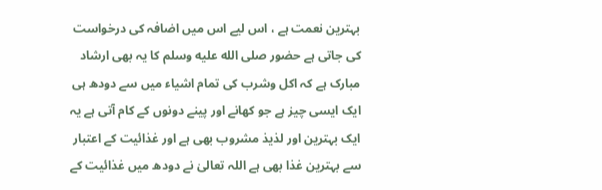بہترین نعمت ہے ، اس لیے اس میں اضافہ کی درخواست کی جاتی ہے حضور صلى الله عليه وسلم کا یہ بھی ارشاد مبارک ہے کہ اکل وشرب کی تمام اشیاء میں سے دودھ ہی ایک ایسی چیز ہے جو کھانے اور پینے دونوں کے کام آتی ہے یہ ایک بہترین اور لذیذ مشروب بھی ہے اور غذائیت کے اعتبار سے بہترین غذا بھی ہے اللہ تعالیٰ نے دودھ میں غذائیت کے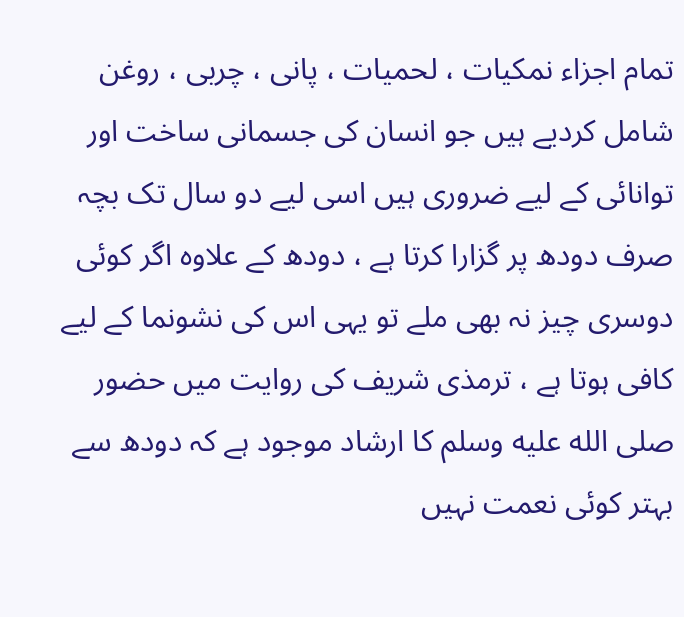تمام اجزاء نمکیات ، لحمیات ، پانی ، چربی ، روغن شامل کردیے ہیں جو انسان کی جسمانی ساخت اور توانائی کے لیے ضروری ہیں اسی لیے دو سال تک بچہ صرف دودھ پر گزارا کرتا ہے ، دودھ کے علاوہ اگر کوئی دوسری چیز نہ بھی ملے تو یہی اس کی نشونما کے لیے کافی ہوتا ہے ، ترمذی شریف کی روایت میں حضور صلى الله عليه وسلم کا ارشاد موجود ہے کہ دودھ سے بہتر کوئی نعمت نہیں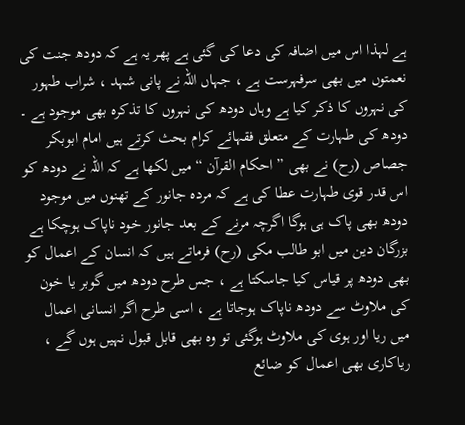ہے لہذا اس میں اضافہ کی دعا کی گئی ہے پھر یہ ہے کہ دودھ جنت کی نعمتوں میں بھی سرفہرست ہے ، جہاں اللہ نے پانی شہد ، شراب طہور کی نہروں کا ذکر کیا ہے وہاں دودھ کی نہروں کا تذکرہ بھی موجود ہے ۔ دودھ کی طہارت کے متعلق فقہائے کرام بحث کرتے ہیں امام ابوبکر جصاص (رح) نے بھی ” احکام القرآن “ میں لکھا ہے کہ اللہ نے دودھ کو اس قدر قوی طہارت عطا کی ہے کہ مردہ جانور کے تھنوں میں موجود دودھ بھی پاک ہی ہوگا اگرچہ مرنے کے بعد جانور خود ناپاک ہوچکا ہے بزرگان دین میں ابو طالب مکی (رح) فرماتے ہیں کہ انسان کے اعمال کو بھی دودھ پر قیاس کیا جاسکتا ہے ، جس طرح دودھ میں گوبر یا خون کی ملاوٹ سے دودھ ناپاک ہوجاتا ہے ، اسی طرح اگر انسانی اعمال میں ریا اور ہوی کی ملاوٹ ہوگئی تو وہ بھی قابل قبول نہیں ہوں گے ، ریاکاری بھی اعمال کو ضائع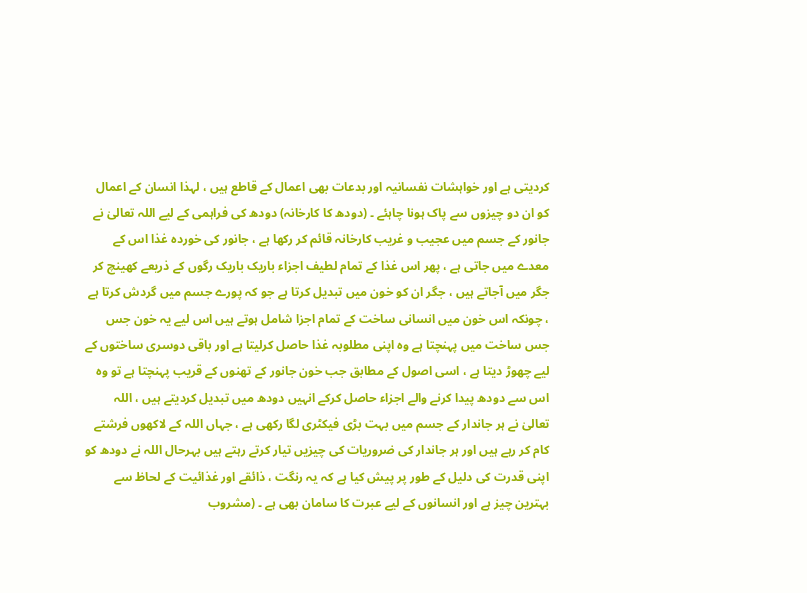کردیتی ہے اور خواہشات نفسانیہ اور بدعات بھی اعمال کے قاطع ہیں ، لہذا انسان کے اعمال کو ان دو چیزوں سے پاک ہونا چاہئے ۔ (دودھ کا کارخانہ) دودھ کی فراہمی کے لیے اللہ تعالیٰ نے جانور کے جسم میں عجیب و غریب کارخانہ قائم کر رکھا ہے ، جانور کی خوردہ غذا اس کے معدے میں جاتی ہے ، پھر اس غذا کے تمام لطیف اجزاء باریک باریک رگوں کے ذریعے کھینچ کر جگر میں آجاتے ہیں ، جگر ان کو خون میں تبدیل کرتا ہے جو کہ پورے جسم میں گردش کرتا ہے ، چونکہ اس خون میں انسانی ساخت کے تمام اجزا شامل ہوتے ہیں اس لیے یہ خون جس جس ساخت میں پہنچتا ہے وہ اپنی مطلوبہ غذا حاصل کرلیتا ہے اور باقی دوسری ساختوں کے لیے چھوڑ دیتا ہے ، اسی اصول کے مطابق جب خون جانور کے تھنوں کے قریب پہنچتا ہے تو وہ اس سے دودھ پیدا کرنے والے اجزاء حاصل کرکے انہیں دودھ میں تبدیل کردیتے ہیں ، اللہ تعالیٰ نے ہر جاندار کے جسم میں بہت بڑی فیکٹری لگا رکھی ہے ، جہاں اللہ کے لاکھوں فرشتے کام کر رہے ہیں اور ہر جاندار کی ضروریات کی چیزیں تیار کرتے رہتے ہیں بہرحال اللہ نے دودھ کو اپنی قدرت کی دلیل کے طور پر پیش کیا ہے کہ یہ رنگت ، ذائقے اور غذائیت کے لحاظ سے بہترین چیز ہے اور انسانوں کے لیے عبرت کا سامان بھی ہے ۔ (مشروب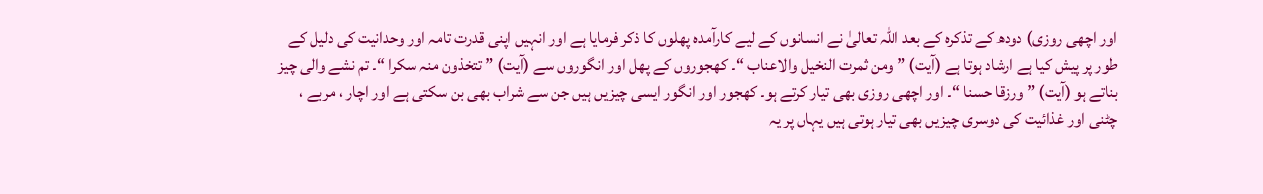اور اچھی روزی) دودھ کے تذکرہ کے بعد اللہ تعالیٰ نے انسانوں کے لیے کارآمدہ پھلوں کا ذکر فرمایا ہے اور انہیں اپنی قدرت تامہ اور وحدانیت کی دلیل کے طور پر پیش کیا ہے ارشاد ہوتا ہے (آیت) ” ومن ثمرت النخیل والاعناب “۔ کھجوروں کے پھل اور انگوروں سے (آیت) ” تتخذون منہ سکرا “۔ تم نشے والی چیز بناتے ہو (آیت) ” ورزقا حسنا “۔ اور اچھی روزی بھی تیار کرتے ہو۔ کھجور اور انگور ایسی چیزیں ہیں جن سے شراب بھی بن سکتی ہے اور اچار ، مربے ، چٹنی اور غذائیت کی دوسری چیزیں بھی تیار ہوتی ہیں یہاں پر یہ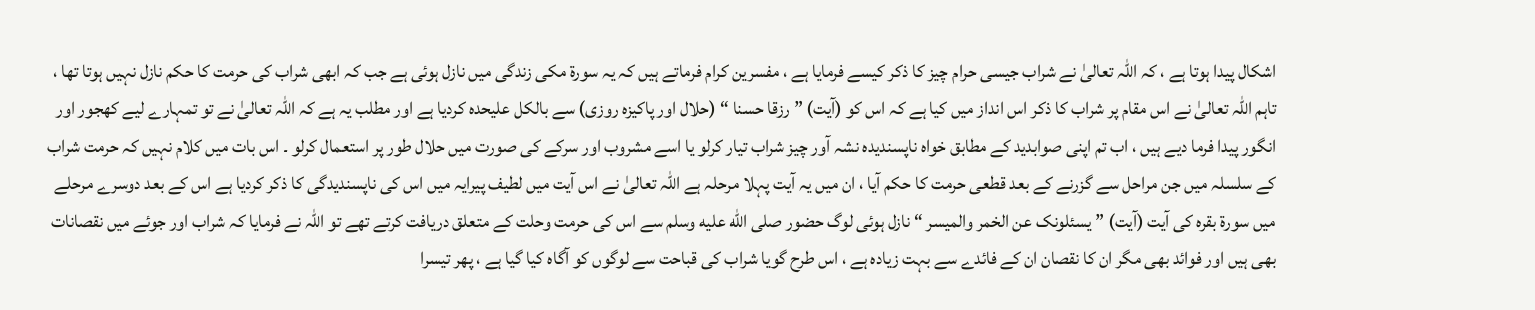اشکال پیدا ہوتا ہے ، کہ اللہ تعالیٰ نے شراب جیسی حرام چیز کا ذکر کیسے فرمایا ہے ، مفسرین کرام فرماتے ہیں کہ یہ سورة مکی زندگی میں نازل ہوئی ہے جب کہ ابھی شراب کی حرمت کا حکم نازل نہیں ہوتا تھا ، تاہم اللہ تعالیٰ نے اس مقام پر شراب کا ذکر اس انداز میں کیا ہے کہ اس کو (آیت) ” رزقا حسنا “ (حلال اور پاکیزہ روزی) سے بالکل علیحدہ کردیا ہے اور مطلب یہ ہے کہ اللہ تعالیٰ نے تو تمہارے لیے کھجور اور انگور پیدا فرما دیے ہیں ، اب تم اپنی صوابدید کے مطابق خواہ ناپسندیدہ نشہ آور چیز شراب تیار کرلو یا اسے مشروب اور سرکے کی صورت میں حلال طور پر استعمال کرلو ۔ اس بات میں کلام نہیں کہ حرمت شراب کے سلسلہ میں جن مراحل سے گزرنے کے بعد قطعی حرمت کا حکم آیا ، ان میں یہ آیت پہلا مرحلہ ہے اللہ تعالیٰ نے اس آیت میں لطیف پیرایہ میں اس کی ناپسندیدگی کا ذکر کردیا ہے اس کے بعد دوسرے مرحلے میں سورة بقرہ کی آیت (آیت) ” یسئلونک عن الخمر والمیسر “ نازل ہوئی لوگ حضور صلى الله عليه وسلم سے اس کی حرمت وحلت کے متعلق دریافت کرتے تھے تو اللہ نے فرمایا کہ شراب اور جوئے میں نقصانات بھی ہیں اور فوائد بھی مگر ان کا نقصان ان کے فائدے سے بہت زیادہ ہے ، اس طرح گویا شراب کی قباحت سے لوگوں کو آگاہ کیا گیا ہے ، پھر تیسرا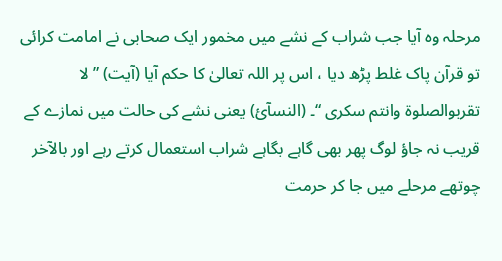مرحلہ وہ آیا جب شراب کے نشے میں مخمور ایک صحابی نے امامت کرائی تو قرآن پاک غلط پڑھ دیا ، اس پر اللہ تعالیٰ کا حکم آیا (آیت) ” لا تقربوالصلوۃ وانتم سکری “۔ (النسآئ) یعنی نشے کی حالت میں نمازے کے قریب نہ جاؤ لوگ پھر بھی گاہے بگاہے شراب استعمال کرتے رہے اور بالآخر چوتھے مرحلے میں جا کر حرمت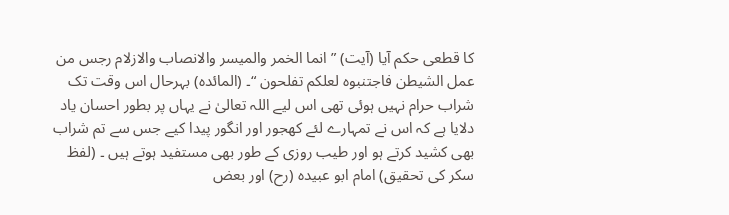کا قطعی حکم آیا (آیت) ” انما الخمر والمیسر والانصاب والازلام رجس من عمل الشیطن فاجتنبوہ لعلکم تفلحون “۔ (المائدہ) بہرحال اس وقت تک شراب حرام نہیں ہوئی تھی اس لیے اللہ تعالیٰ نے یہاں پر بطور احسان یاد دلایا ہے کہ اس نے تمہارے لئے کھجور اور انگور پیدا کیے جس سے تم شراب بھی کشید کرتے ہو اور طیب روزی کے طور بھی مستفید ہوتے ہیں ۔ (لفظ سکر کی تحقیق) امام ابو عبیدہ (رح) اور بعض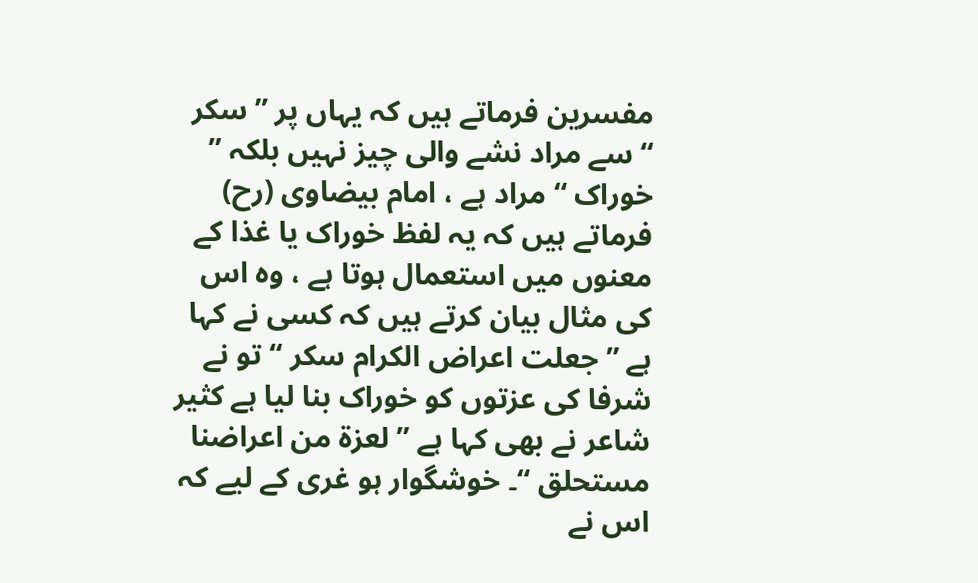مفسرین فرماتے ہیں کہ یہاں پر ” سکر “ سے مراد نشے والی چیز نہیں بلکہ ” خوراک “ مراد ہے ، امام بیضاوی (رح) فرماتے ہیں کہ یہ لفظ خوراک یا غذا کے معنوں میں استعمال ہوتا ہے ، وہ اس کی مثال بیان کرتے ہیں کہ کسی نے کہا ہے ” جعلت اعراض الکرام سکر “ تو نے شرفا کی عزتوں کو خوراک بنا لیا ہے کثیر شاعر نے بھی کہا ہے ” لعزۃ من اعراضنا مستحلق “۔ خوشگوار ہو غری کے لیے کہ اس نے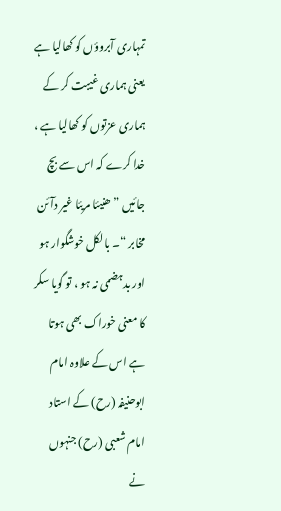تمہاری آبروؤں کو کھالیا ہے یعنی ہماری غیبت کر کے ہماری عزتوں کو کھالیا ہے ، خدا کرے کہ اس سے بچ جائیں ” ھنیئا مریئا غیر دآئن مخابر “۔ بالکل خوشگوار ہو اور بدہضمی نہ ہو ، تو گویا سکر کا معنی خوراک بھی ہوتا ہے اس کے علاوہ امام ابوحنیفہ (رح) کے استاد امام شعبی (رح) جنہوں نے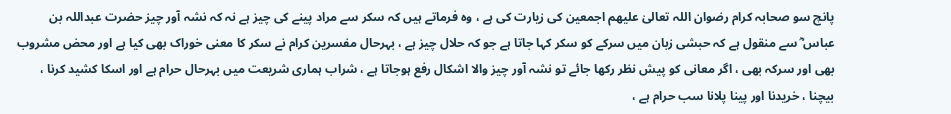پانچ سو صحابہ کرام رضوان اللہ تعالیٰ علیھم اجمعین کی زیارت کی ہے ، وہ فرماتے ہیں کہ سکر سے مراد پینے کی چیز ہے نہ کہ نشہ آور چیز حضرت عبداللہ بن عباس ؓ سے منقول ہے کہ حبشی زبان میں سرکے کو سکر کہا جاتا ہے جو کہ حلال چیز ہے ، بہرحال مفسرین کرام نے سکر کا معنی خوراک بھی کیا ہے اور محض مشروب بھی اور سرکہ بھی ، اگر معانی کو پیش نظر رکھا جائے تو نشہ آور چیز والا اشکال رفع ہوجاتا ہے ، شراب ہماری شریعت میں بہرحال حرام ہے اور اسکا کشید کرنا ، بیچنا ، خریدنا اور پینا پلانا سب حرام ہے ،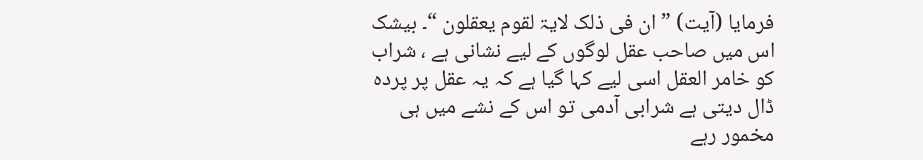فرمایا (آیت) ” ان فی ذلک لایۃ لقوم یعقلون “۔ بیشک اس میں صاحب عقل لوگوں کے لیے نشانی ہے ، شراب کو خامر العقل اسی لیے کہا گیا ہے کہ یہ عقل پر پردہ ڈال دیتی ہے شرابی آدمی تو اس کے نشے میں ہی مخمور رہے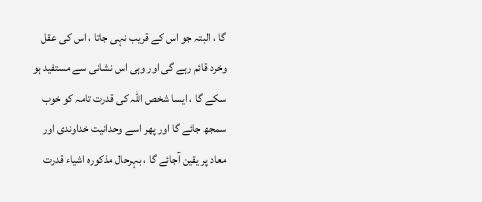گا ، البتہ جو اس کے قریب نہی جاتا ، اس کی عقل وخرد قائم رہے گی اور وہی اس نشانی سے مستفید ہو سکے گا ، ایسا شخص اللہ کی قدرت تامہ کو خوب سمجھ جائے گا اور پھر اسے وحدانیت خداوندی اور معاد پر یقین آجائے گا ، بہرحال مذکورہ اشیاء قدرت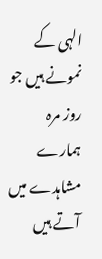الہی کے نمونے ہیں جو روز مرہ ہمارے مشاہدے میں آتے ہیں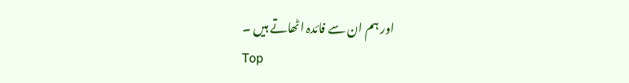اور ہم ان سے فائدہ اٹھاتے ہیں ۔
Top